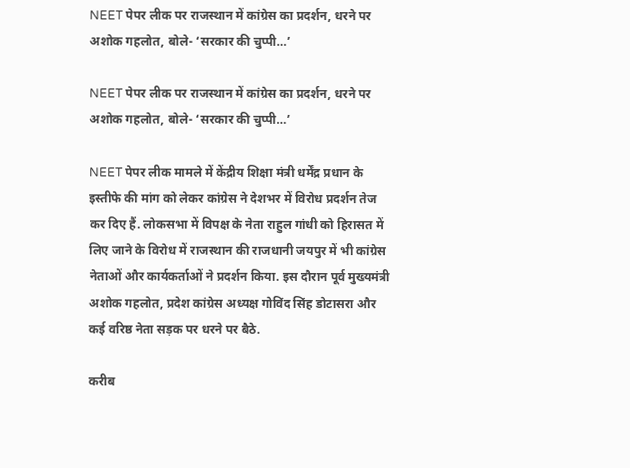NEET पेपर लीक पर राजस्थान में कांग्रेस का प्रदर्शन, धरने पर अशोक गहलोत, बोले- ‘सरकार की चुप्पी…’

NEET पेपर लीक पर राजस्थान में कांग्रेस का प्रदर्शन, धरने पर अशोक गहलोत, बोले- ‘सरकार की चुप्पी…’

NEET पेपर लीक मामले में केंद्रीय शिक्षा मंत्री धर्मेंद्र प्रधान के इस्तीफे की मांग को लेकर कांग्रेस ने देशभर में विरोध प्रदर्शन तेज कर दिए हैं. लोकसभा में विपक्ष के नेता राहुल गांधी को हिरासत में लिए जाने के विरोध में राजस्थान की राजधानी जयपुर में भी कांग्रेस नेताओं और कार्यकर्ताओं ने प्रदर्शन किया. इस दौरान पूर्व मुख्यमंत्री अशोक गहलोत, प्रदेश कांग्रेस अध्यक्ष गोविंद सिंह डोटासरा और कई वरिष्ठ नेता सड़क पर धरने पर बैठे.

करीब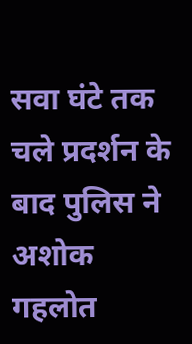सवा घंटे तक चले प्रदर्शन के बाद पुलिस ने अशोक गहलोत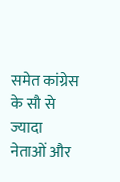समेत कांग्रेस के सौ से ज्यादा नेताओं और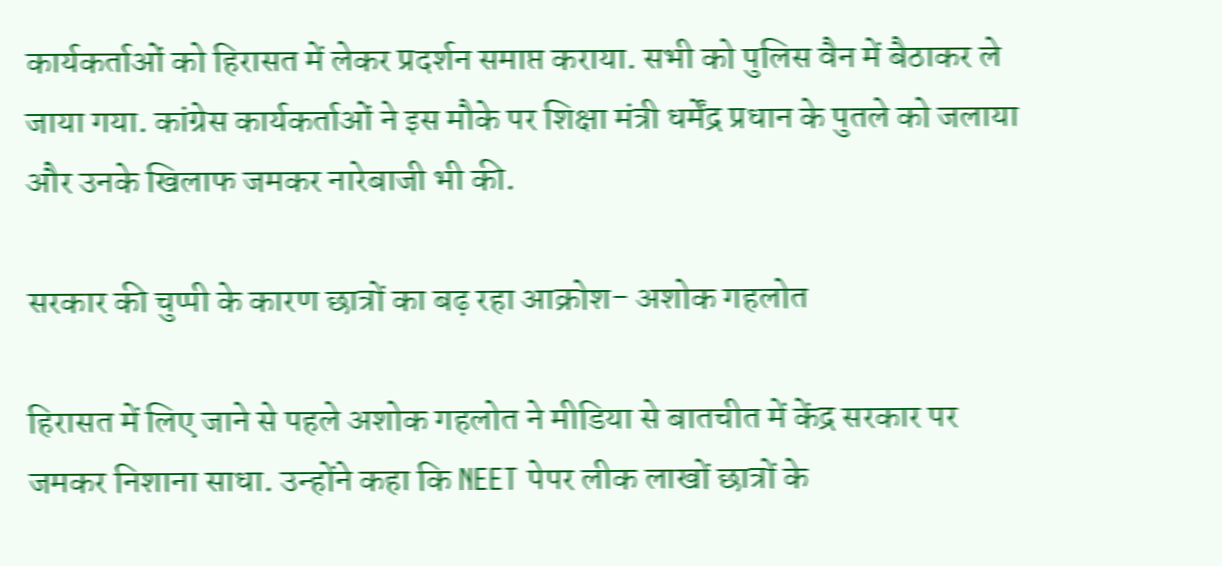कार्यकर्ताओं को हिरासत में लेकर प्रदर्शन समाप्त कराया. सभी को पुलिस वैन में बैठाकर ले जाया गया. कांग्रेस कार्यकर्ताओं ने इस मौके पर शिक्षा मंत्री धर्मेंद्र प्रधान के पुतले को जलाया और उनके खिलाफ जमकर नारेबाजी भी की.

सरकार की चुप्पी के कारण छात्रों का बढ़ रहा आक्रोश- अशोक गहलोत

हिरासत में लिए जाने से पहले अशोक गहलोत ने मीडिया से बातचीत में केंद्र सरकार पर जमकर निशाना साधा. उन्होंने कहा कि NEET पेपर लीक लाखों छात्रों के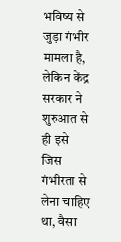भविष्य से जुड़ा गंभीर मामला है, लेकिन केंद्र सरकार ने शुरुआत से ही इसे जिस गंभीरता से लेना चाहिए था, वैसा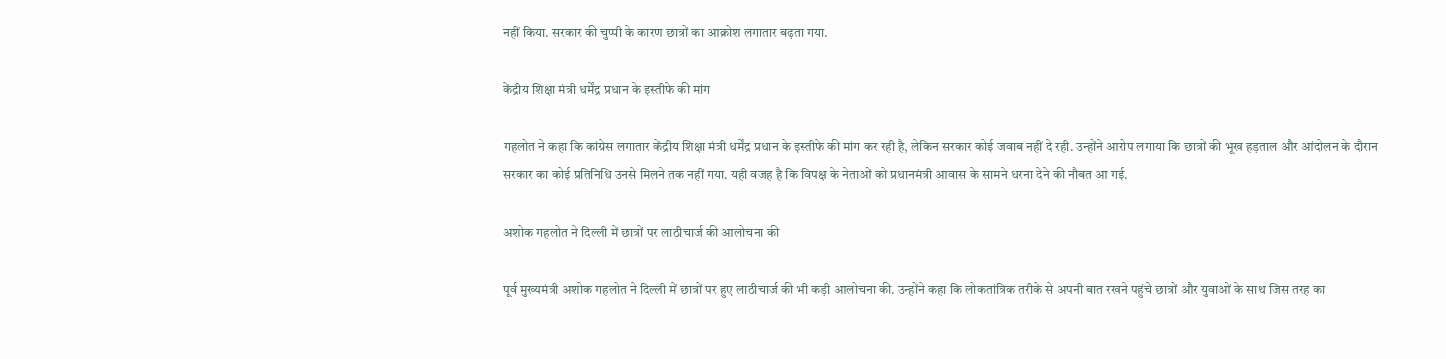नहीं किया. सरकार की चुप्पी के कारण छात्रों का आक्रोश लगातार बढ़ता गया.

केंद्रीय शिक्षा मंत्री धर्मेंद्र प्रधान के इस्तीफे की मांग

गहलोत ने कहा कि कांग्रेस लगातार केंद्रीय शिक्षा मंत्री धर्मेंद्र प्रधान के इस्तीफे की मांग कर रही है, लेकिन सरकार कोई जवाब नहीं दे रही. उन्होंने आरोप लगाया कि छात्रों की भूख हड़ताल और आंदोलन के दौरान सरकार का कोई प्रतिनिधि उनसे मिलने तक नहीं गया. यही वजह है कि विपक्ष के नेताओं को प्रधानमंत्री आवास के सामने धरना देने की नौबत आ गई.

अशोक गहलोत ने दिल्ली में छात्रों पर लाठीचार्ज की आलोचना की

पूर्व मुख्यमंत्री अशोक गहलोत ने दिल्ली में छात्रों पर हुए लाठीचार्ज की भी कड़ी आलोचना की. उन्होंने कहा कि लोकतांत्रिक तरीके से अपनी बात रखने पहुंचे छात्रों और युवाओं के साथ जिस तरह का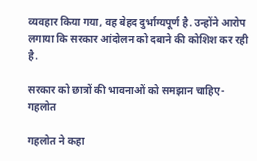व्यवहार किया गया, वह बेहद दुर्भाग्यपूर्ण है. उन्होंने आरोप लगाया कि सरकार आंदोलन को दबाने की कोशिश कर रही है.

सरकार को छात्रों की भावनाओं को समझान चाहिए- गहलोत

गहलोत ने कहा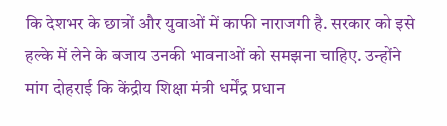कि देशभर के छात्रों और युवाओं में काफी नाराजगी है. सरकार को इसे हल्के में लेने के बजाय उनकी भावनाओं को समझना चाहिए. उन्होंने मांग दोहराई कि केंद्रीय शिक्षा मंत्री धर्मेंद्र प्रधान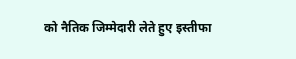को नैतिक जिम्मेदारी लेते हुए इस्तीफा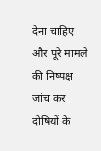देना चाहिए और पूरे मामले की निष्पक्ष जांच कर दोषियों के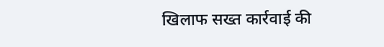खिलाफ सख्त कार्रवाई की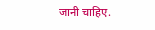जानी चाहिए.